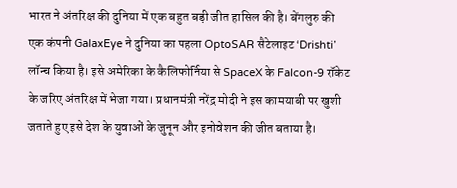भारत ने अंतरिक्ष की दुनिया में एक बहुत बड़ी जीत हासिल की है। बेंगलुरु की एक कंपनी GalaxEye ने दुनिया का पहला OptoSAR सैटेलाइट ‘Drishti’ लॉन्च किया है। इसे अमेरिका के कैलिफोर्निया से SpaceX के Falcon-9 रॉकेट के जरिए अंतरिक्ष में भेजा गया। प्रधानमंत्री नरेंद्र मोदी ने इस कामयाबी पर खुशी जताते हुए इसे देश के युवाओं के जुनून और इनोवेशन की जीत बताया है।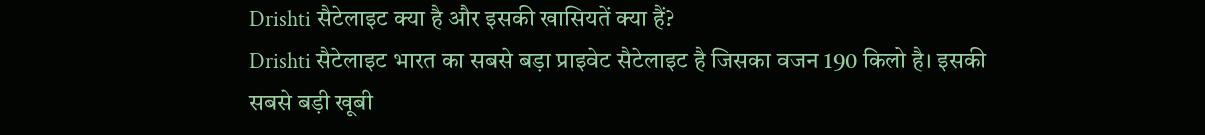Drishti सैटेलाइट क्या है और इसकी खासियतें क्या हैं?
Drishti सैटेलाइट भारत का सबसे बड़ा प्राइवेट सैटेलाइट है जिसका वजन 190 किलो है। इसकी सबसे बड़ी खूबी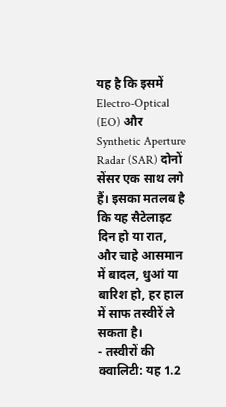यह है कि इसमें Electro-Optical (EO) और Synthetic Aperture Radar (SAR) दोनों सेंसर एक साथ लगे हैं। इसका मतलब है कि यह सैटेलाइट दिन हो या रात, और चाहे आसमान में बादल, धुआं या बारिश हो, हर हाल में साफ तस्वीरें ले सकता है।
- तस्वीरों की क्वालिटी: यह 1.2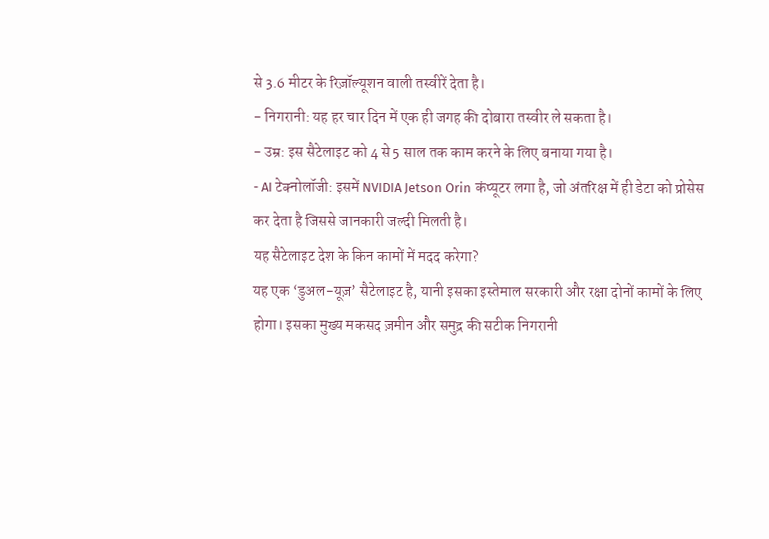से 3.6 मीटर के रिज़ॉल्यूशन वाली तस्वीरें देता है।
- निगरानी: यह हर चार दिन में एक ही जगह की दोबारा तस्वीर ले सकता है।
- उम्र: इस सैटेलाइट को 4 से 5 साल तक काम करने के लिए बनाया गया है।
- AI टेक्नोलॉजी: इसमें NVIDIA Jetson Orin कंप्यूटर लगा है, जो अंतरिक्ष में ही डेटा को प्रोसेस कर देता है जिससे जानकारी जल्दी मिलती है।
यह सैटेलाइट देश के किन कामों में मदद करेगा?
यह एक ‘डुअल-यूज़’ सैटेलाइट है, यानी इसका इस्तेमाल सरकारी और रक्षा दोनों कामों के लिए होगा। इसका मुख्य मकसद ज़मीन और समुद्र की सटीक निगरानी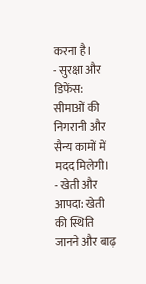करना है।
- सुरक्षा और डिफेंस: सीमाओं की निगरानी और सैन्य कामों में मदद मिलेगी।
- खेती और आपदा: खेती की स्थिति जानने और बाढ़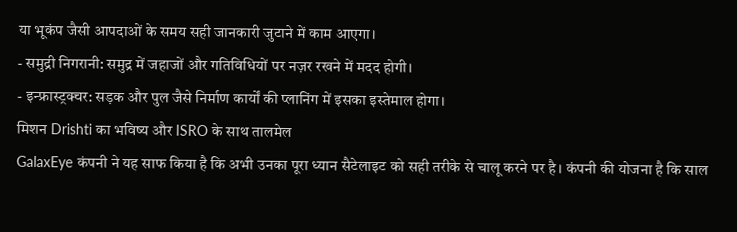या भूकंप जैसी आपदाओं के समय सही जानकारी जुटाने में काम आएगा।
- समुद्री निगरानी: समुद्र में जहाजों और गतिविधियों पर नज़र रखने में मदद होगी।
- इन्फ्रास्ट्रक्चर: सड़क और पुल जैसे निर्माण कार्यों की प्लानिंग में इसका इस्तेमाल होगा।
मिशन Drishti का भविष्य और ISRO के साथ तालमेल
GalaxEye कंपनी ने यह साफ किया है कि अभी उनका पूरा ध्यान सैटेलाइट को सही तरीके से चालू करने पर है। कंपनी की योजना है कि साल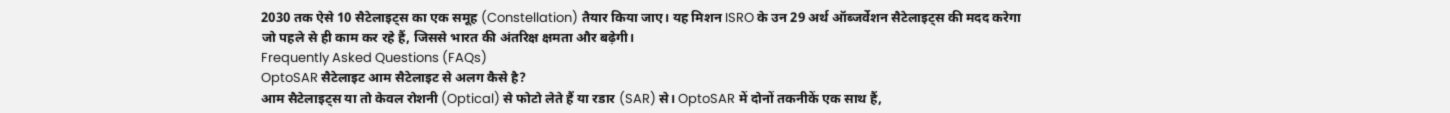2030 तक ऐसे 10 सैटेलाइट्स का एक समूह (Constellation) तैयार किया जाए। यह मिशन ISRO के उन 29 अर्थ ऑब्जर्वेशन सैटेलाइट्स की मदद करेगा जो पहले से ही काम कर रहे हैं, जिससे भारत की अंतरिक्ष क्षमता और बढ़ेगी।
Frequently Asked Questions (FAQs)
OptoSAR सैटेलाइट आम सैटेलाइट से अलग कैसे है?
आम सैटेलाइट्स या तो केवल रोशनी (Optical) से फोटो लेते हैं या रडार (SAR) से। OptoSAR में दोनों तकनीकें एक साथ हैं,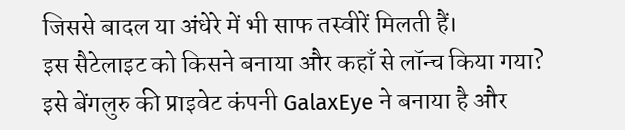जिससे बादल या अंधेरे में भी साफ तस्वीरें मिलती हैं।
इस सैटेलाइट को किसने बनाया और कहाँ से लॉन्च किया गया?
इसे बेंगलुरु की प्राइवेट कंपनी GalaxEye ने बनाया है और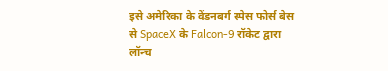इसे अमेरिका के वेंडनबर्ग स्पेस फोर्स बेस से SpaceX के Falcon-9 रॉकेट द्वारा लॉन्च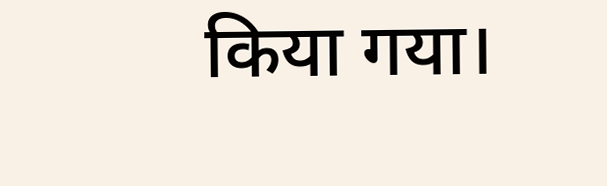किया गया।